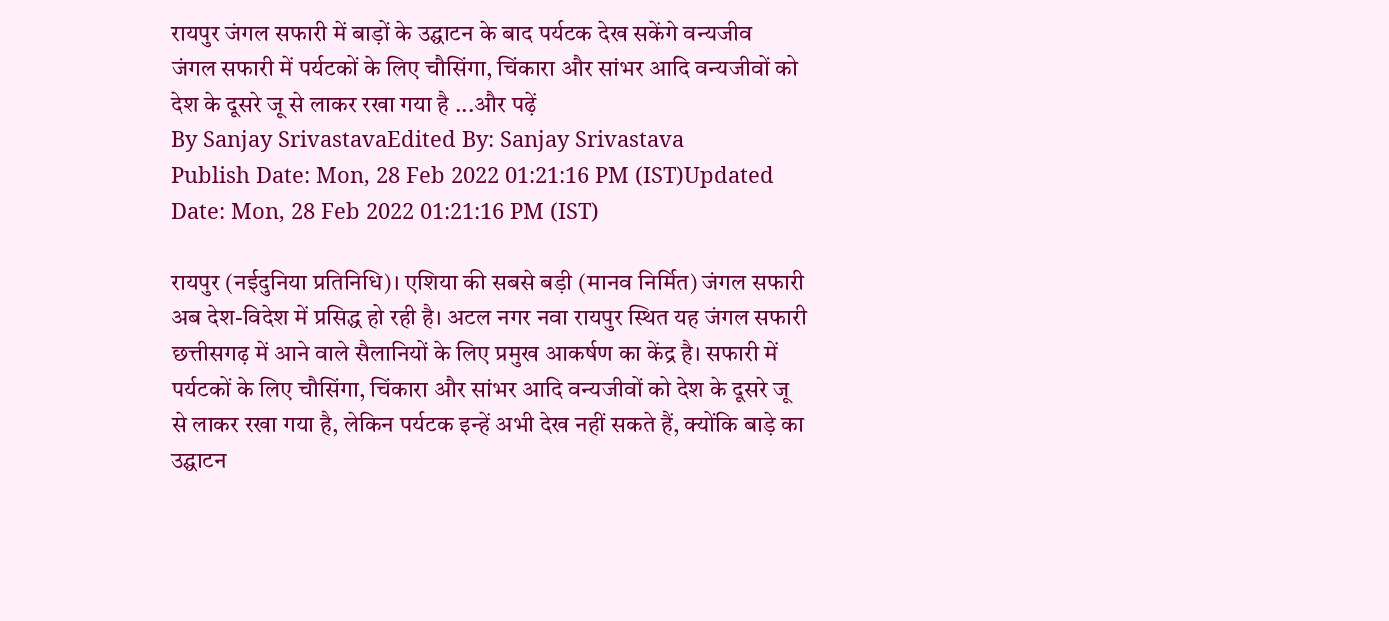रायपुर जंगल सफारी में बाड़ों के उद्घाटन के बाद पर्यटक देख सकेंगे वन्यजीव
जंगल सफारी में पर्यटकों के लिए चौसिंगा, चिंकारा और सांभर आदि वन्यजीवों को देश के दूसरे जू से लाकर रखा गया है ...और पढ़ें
By Sanjay SrivastavaEdited By: Sanjay Srivastava
Publish Date: Mon, 28 Feb 2022 01:21:16 PM (IST)Updated Date: Mon, 28 Feb 2022 01:21:16 PM (IST)

रायपुर (नईदुनिया प्रतिनिधि)। एशिया की सबसे बड़ी (मानव निर्मित) जंगल सफारी अब देश-विदेश में प्रसिद्ध हो रही है। अटल नगर नवा रायपुर स्थित यह जंगल सफारी छत्तीसगढ़ में आने वाले सैलानियों के लिए प्रमुख आकर्षण का केंद्र है। सफारी में पर्यटकों के लिए चौसिंगा, चिंकारा और सांभर आदि वन्यजीवों को देश के दूसरे जू से लाकर रखा गया है, लेकिन पर्यटक इन्हें अभी देख नहीं सकते हैं, क्योंकि बाड़े का उद्घाटन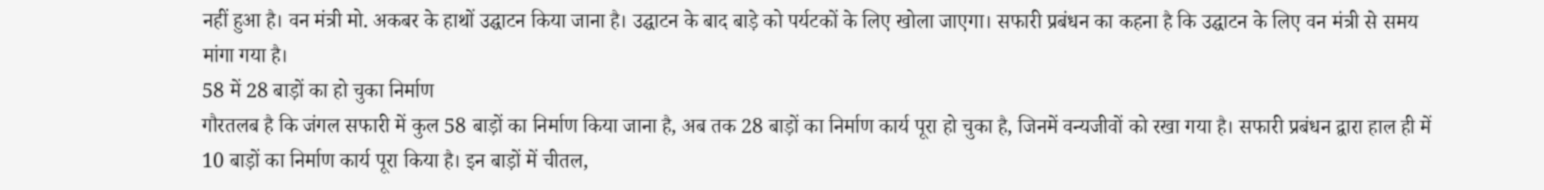नहीं हुआ है। वन मंत्री मो. अकबर के हाथों उद्घाटन किया जाना है। उद्घाटन के बाद बाड़े को पर्यटकों के लिए खोला जाएगा। सफारी प्रबंधन का कहना है कि उद्घाटन के लिए वन मंत्री से समय मांगा गया है।
58 में 28 बाड़ों का हो चुका निर्माण
गौरतलब है कि जंगल सफारी में कुल 58 बाड़ों का निर्माण किया जाना है, अब तक 28 बाड़ों का निर्माण कार्य पूरा हो चुका है, जिनमें वन्यजीवों को रखा गया है। सफारी प्रबंधन द्वारा हाल ही में 10 बाड़ों का निर्माण कार्य पूरा किया है। इन बाड़ों में चीतल,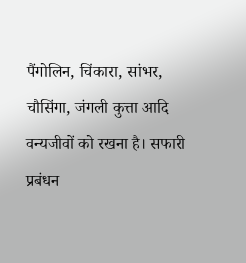पैंगोलिन, चिंकारा, सांभर, चौसिंगा, जंगली कुत्ता आदि वन्यजीवों को रखना है। सफारी प्रबंधन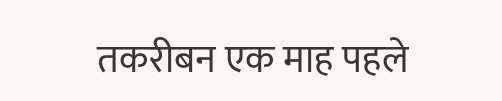तकरीबन एक माह पहले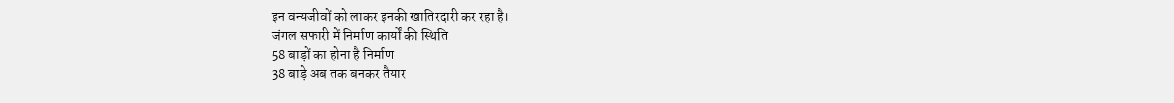इन वन्यजीवों को लाकर इनकी खातिरदारी कर रहा है।
जंगल सफारी में निर्माण कार्यों की स्थिति
58 बाड़ों का होना है निर्माण
38 बाड़े अब तक बनकर तैयार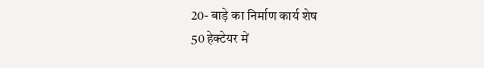20- बाड़े का निर्माण कार्य शेष
50 हेक्टेयर में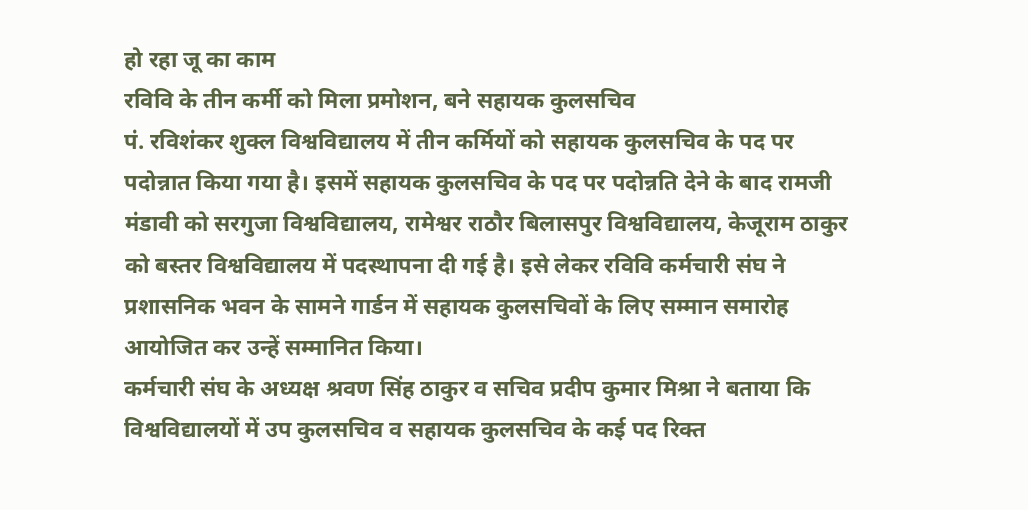हो रहा जू का काम
रविवि के तीन कर्मी को मिला प्रमोशन, बने सहायक कुलसचिव
पं. रविशंकर शुक्ल विश्वविद्यालय में तीन कर्मियों को सहायक कुलसचिव के पद पर पदोन्नात किया गया है। इसमें सहायक कुलसचिव के पद पर पदोन्नति देने के बाद रामजी मंडावी को सरगुजा विश्वविद्यालय, रामेश्वर राठौर बिलासपुर विश्वविद्यालय, केजूराम ठाकुर को बस्तर विश्वविद्यालय में पदस्थापना दी गई है। इसे लेकर रविवि कर्मचारी संघ ने प्रशासनिक भवन के सामने गार्डन में सहायक कुलसचिवों के लिए सम्मान समारोह आयोजित कर उन्हें सम्मानित किया।
कर्मचारी संघ के अध्यक्ष श्रवण सिंह ठाकुर व सचिव प्रदीप कुमार मिश्रा ने बताया कि विश्वविद्यालयों में उप कुलसचिव व सहायक कुलसचिव के कई पद रिक्त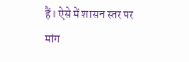हैं। ऐसे में शासन स्तर पर मांग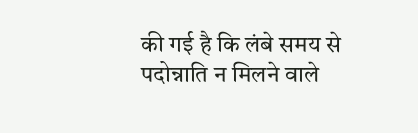की गई है कि लंबे समय से पदोन्नाति न मिलने वाले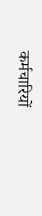कर्मचारियों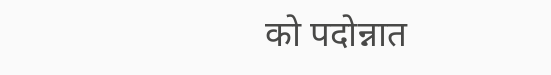को पदोन्नात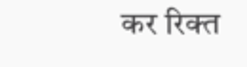कर रिक्त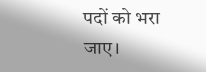पदों को भरा जाए।